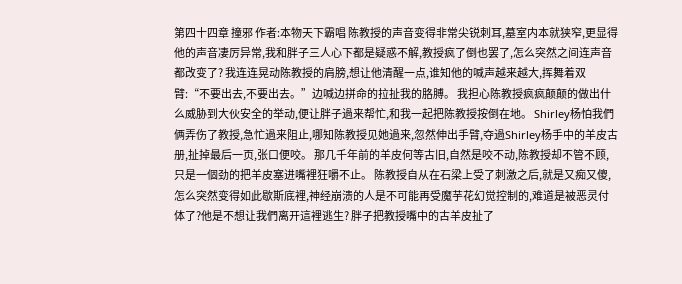第四十四章 撞邪 作者:本物天下霸唱 陈教授的声音变得非常尖锐刺耳,墓室内本就狭窄,更显得他的声音凄厉异常,我和胖子三人心下都是疑惑不解,教授疯了倒也罢了,怎么突然之间连声音都改变了? 我连连晃动陈教授的肩膀,想让他清醒一点,谁知他的喊声越来越大,挥舞着双臂:“不要出去,不要出去。”边喊边拼命的拉扯我的胳膊。 我担心陈教授疯疯颠颠的做出什么威胁到大伙安全的举动,便让胖子過来帮忙,和我一起把陈教授按倒在地。 Shirley杨怕我們俩弄伤了教授,急忙過来阻止,哪知陈教授见她過来,忽然伸出手臂,夺過Shirley杨手中的羊皮古册,扯掉最后一页,张口便咬。 那几千年前的羊皮何等古旧,自然是咬不动,陈教授却不管不顾,只是一個劲的把羊皮塞进嘴裡狂嚼不止。 陈教授自从在石梁上受了刺激之后,就是又痴又傻,怎么突然变得如此歇斯底裡,神经崩溃的人是不可能再受魔芋花幻觉控制的,难道是被恶灵付体了?他是不想让我們离开這裡逃生? 胖子把教授嘴中的古羊皮扯了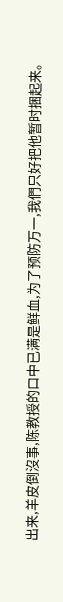出来,羊皮倒沒事,陈教授的口中已满是鲜血,为了预防万一,我們只好把他暂时捆起来。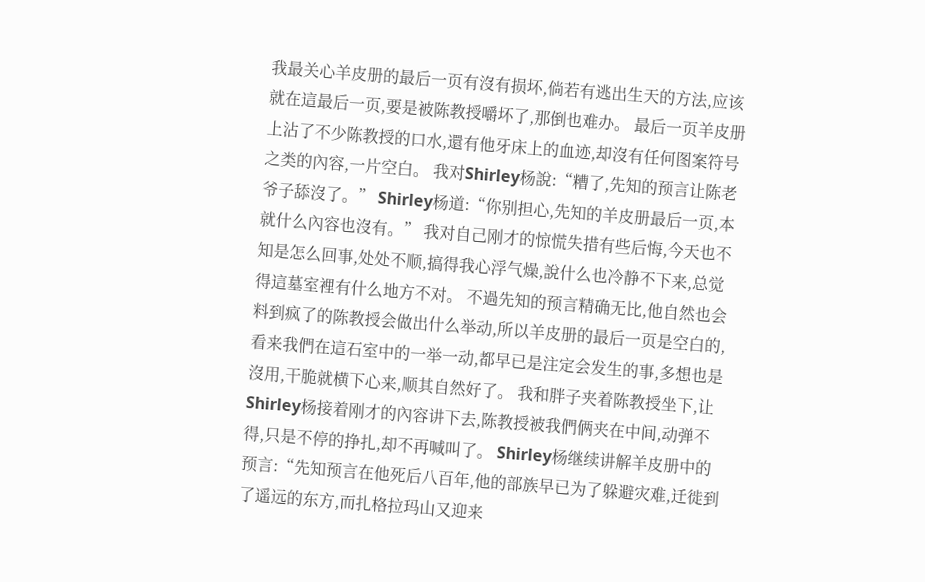我最关心羊皮册的最后一页有沒有损坏,倘若有逃出生天的方法,应该就在這最后一页,要是被陈教授嚼坏了,那倒也难办。 最后一页羊皮册上沾了不少陈教授的口水,還有他牙床上的血迹,却沒有任何图案符号之类的內容,一片空白。 我对Shirley杨說:“糟了,先知的预言让陈老爷子舔沒了。” Shirley杨道:“你别担心,先知的羊皮册最后一页,本就什么內容也沒有。” 我对自己刚才的惊慌失措有些后悔,今天也不知是怎么回事,处处不顺,搞得我心浮气燥,說什么也冷静不下来,总觉得這墓室裡有什么地方不对。 不過先知的预言精确无比,他自然也会料到疯了的陈教授会做出什么举动,所以羊皮册的最后一页是空白的,看来我們在這石室中的一举一动,都早已是注定会发生的事,多想也是沒用,干脆就横下心来,顺其自然好了。 我和胖子夹着陈教授坐下,让Shirley杨接着刚才的內容讲下去,陈教授被我們俩夹在中间,动弹不得,只是不停的挣扎,却不再喊叫了。 Shirley杨继续讲解羊皮册中的预言:“先知预言在他死后八百年,他的部族早已为了躲避灾难,迁徙到了遥远的东方,而扎格拉玛山又迎来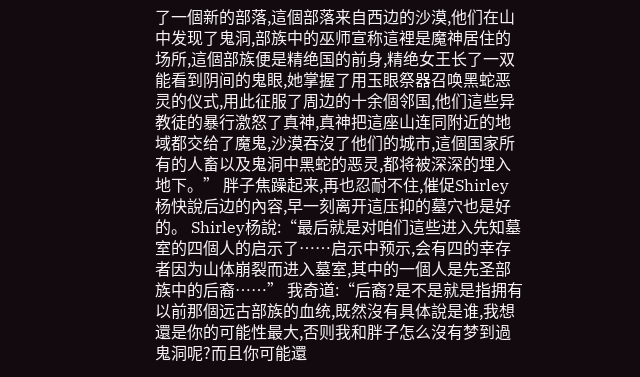了一個新的部落,這個部落来自西边的沙漠,他们在山中发现了鬼洞,部族中的巫师宣称這裡是魔神居住的场所,這個部族便是精绝国的前身,精绝女王长了一双能看到阴间的鬼眼,她掌握了用玉眼祭器召唤黑蛇恶灵的仪式,用此征服了周边的十余個邻国,他们這些异教徒的暴行激怒了真神,真神把這座山连同附近的地域都交给了魔鬼,沙漠吞沒了他们的城市,這個国家所有的人畜以及鬼洞中黑蛇的恶灵,都将被深深的埋入地下。” 胖子焦躁起来,再也忍耐不住,催促Shirley杨快說后边的內容,早一刻离开這压抑的墓穴也是好的。 Shirley杨說:“最后就是对咱们這些进入先知墓室的四個人的启示了……启示中预示,会有四的幸存者因为山体崩裂而进入墓室,其中的一個人是先圣部族中的后裔……” 我奇道:“后裔?是不是就是指拥有以前那個远古部族的血统,既然沒有具体說是谁,我想還是你的可能性最大,否则我和胖子怎么沒有梦到過鬼洞呢?而且你可能還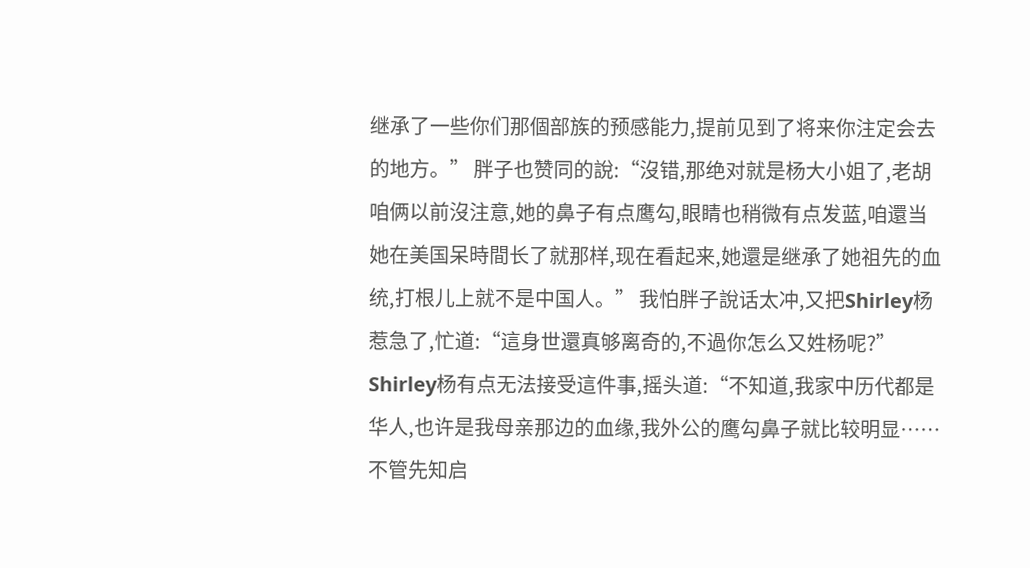继承了一些你们那個部族的预感能力,提前见到了将来你注定会去的地方。” 胖子也赞同的說:“沒错,那绝对就是杨大小姐了,老胡咱俩以前沒注意,她的鼻子有点鹰勾,眼睛也稍微有点发蓝,咱還当她在美国呆時間长了就那样,现在看起来,她還是继承了她祖先的血统,打根儿上就不是中国人。” 我怕胖子說话太冲,又把Shirley杨惹急了,忙道:“這身世還真够离奇的,不過你怎么又姓杨呢?” Shirley杨有点无法接受這件事,摇头道:“不知道,我家中历代都是华人,也许是我母亲那边的血缘,我外公的鹰勾鼻子就比较明显……不管先知启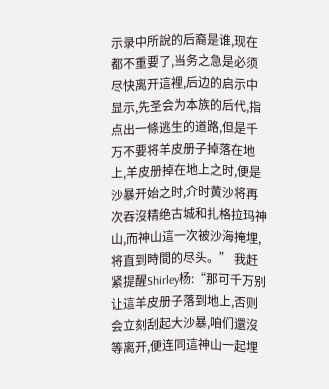示录中所說的后裔是谁,现在都不重要了,当务之急是必须尽快离开這裡,后边的启示中显示,先圣会为本族的后代,指点出一條逃生的道路,但是千万不要将羊皮册子掉落在地上,羊皮册掉在地上之时,便是沙暴开始之时,介时黄沙将再次吞沒精绝古城和扎格拉玛神山,而神山這一次被沙海掩埋,将直到時間的尽头。” 我赶紧提醒Shirley杨:“那可千万别让這羊皮册子落到地上,否则会立刻刮起大沙暴,咱们還沒等离开,便连同這神山一起埋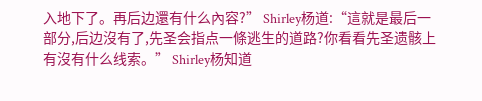入地下了。再后边還有什么內容?” Shirley杨道:“這就是最后一部分,后边沒有了,先圣会指点一條逃生的道路?你看看先圣遗骸上有沒有什么线索。” Shirley杨知道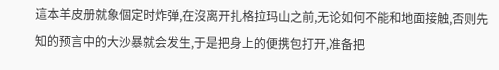這本羊皮册就象個定时炸弹,在沒离开扎格拉玛山之前,无论如何不能和地面接触,否则先知的预言中的大沙暴就会发生,于是把身上的便携包打开,准备把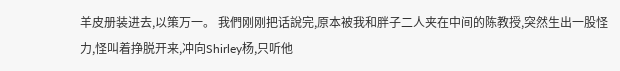羊皮册装进去,以策万一。 我們刚刚把话說完,原本被我和胖子二人夹在中间的陈教授,突然生出一股怪力,怪叫着挣脱开来,冲向Shirley杨,只听他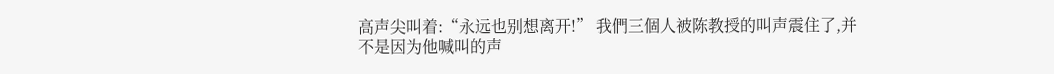高声尖叫着:“永远也别想离开!” 我們三個人被陈教授的叫声震住了,并不是因为他喊叫的声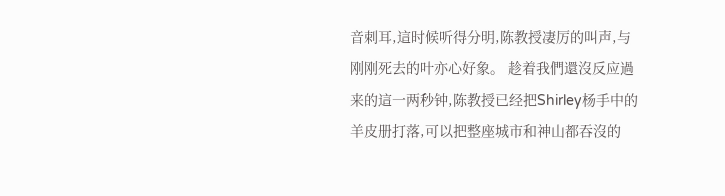音刺耳,這时候听得分明,陈教授凄厉的叫声,与刚刚死去的叶亦心好象。 趁着我們還沒反应過来的這一两秒钟,陈教授已经把Shirley杨手中的羊皮册打落,可以把整座城市和神山都吞沒的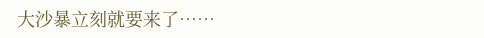大沙暴立刻就要来了……